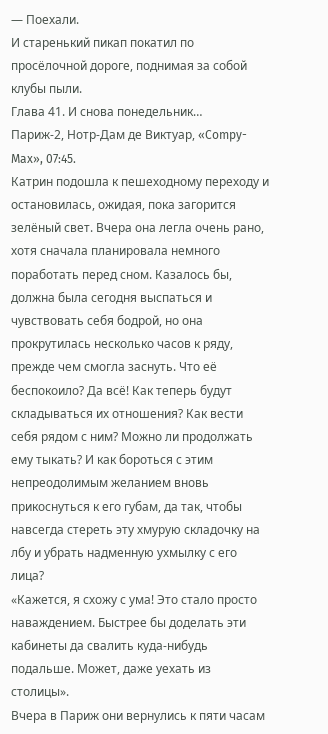— Поехали.
И старенький пикап покатил по просёлочной дороге, поднимая за собой клубы пыли.
Глава 41. И снова понедельник…
Париж-2, Нотр-Дам де Виктуар, «Compy-Max», 07:45.
Катрин подошла к пешеходному переходу и остановилась, ожидая, пока загорится зелёный свет. Вчера она легла очень рано, хотя сначала планировала немного поработать перед сном. Казалось бы, должна была сегодня выспаться и чувствовать себя бодрой, но она прокрутилась несколько часов к ряду, прежде чем смогла заснуть. Что её беспокоило? Да всё! Как теперь будут складываться их отношения? Как вести себя рядом с ним? Можно ли продолжать ему тыкать? И как бороться с этим непреодолимым желанием вновь прикоснуться к его губам, да так, чтобы навсегда стереть эту хмурую складочку на лбу и убрать надменную ухмылку с его лица?
«Кажется, я схожу с ума! Это стало просто наваждением. Быстрее бы доделать эти кабинеты да свалить куда-нибудь подальше. Может, даже уехать из столицы».
Вчера в Париж они вернулись к пяти часам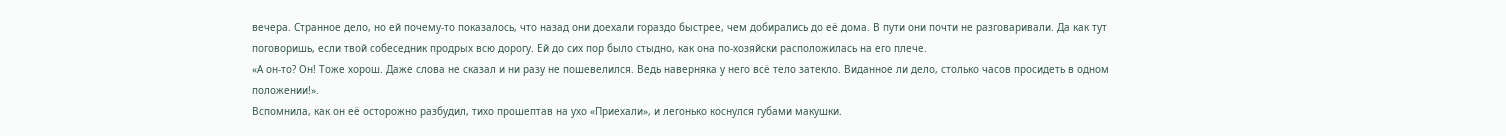вечера. Странное дело, но ей почему-то показалось, что назад они доехали гораздо быстрее, чем добирались до её дома. В пути они почти не разговаривали. Да как тут поговоришь, если твой собеседник продрых всю дорогу. Ей до сих пор было стыдно, как она по-хозяйски расположилась на его плече.
«А он-то? Он! Тоже хорош. Даже слова не сказал и ни разу не пошевелился. Ведь наверняка у него всё тело затекло. Виданное ли дело, столько часов просидеть в одном положении!».
Вспомнила, как он её осторожно разбудил, тихо прошептав на ухо «Приехали», и легонько коснулся губами макушки.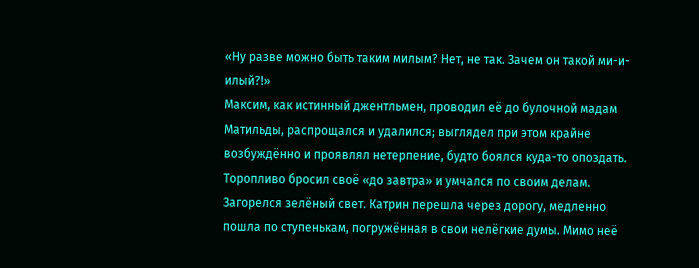«Ну разве можно быть таким милым? Нет, не так. Зачем он такой ми-и-илый?!»
Максим, как истинный джентльмен, проводил её до булочной мадам Матильды, распрощался и удалился; выглядел при этом крайне возбуждённо и проявлял нетерпение, будто боялся куда-то опоздать. Торопливо бросил своё «до завтра» и умчался по своим делам.
Загорелся зелёный свет. Катрин перешла через дорогу, медленно пошла по ступенькам, погружённая в свои нелёгкие думы. Мимо неё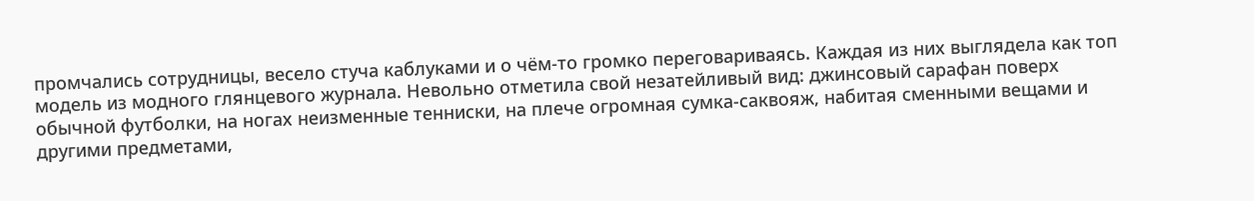промчались сотрудницы, весело стуча каблуками и о чём-то громко переговариваясь. Каждая из них выглядела как топ модель из модного глянцевого журнала. Невольно отметила свой незатейливый вид: джинсовый сарафан поверх обычной футболки, на ногах неизменные тенниски, на плече огромная сумка-саквояж, набитая сменными вещами и другими предметами,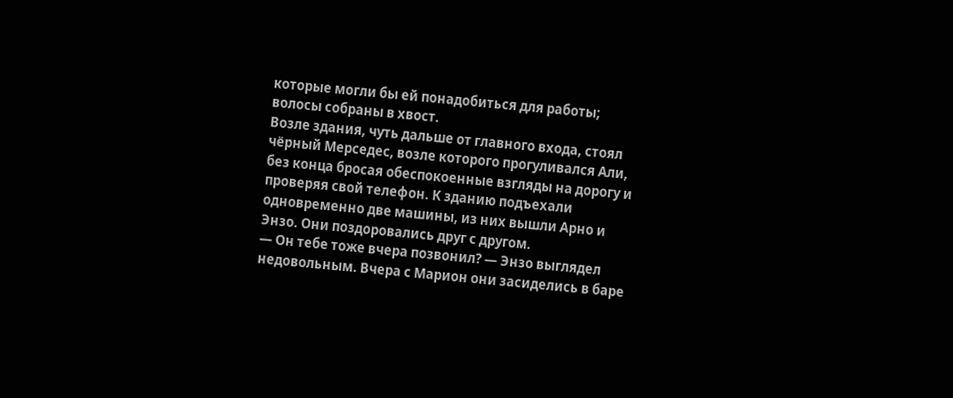которые могли бы ей понадобиться для работы; волосы собраны в хвост.
Возле здания, чуть дальше от главного входа, стоял чёрный Мерседес, возле которого прогуливался Али, без конца бросая обеспокоенные взгляды на дорогу и проверяя свой телефон. К зданию подъехали одновременно две машины, из них вышли Арно и Энзо. Они поздоровались друг с другом.
— Он тебе тоже вчера позвонил? — Энзо выглядел недовольным. Вчера с Марион они засиделись в баре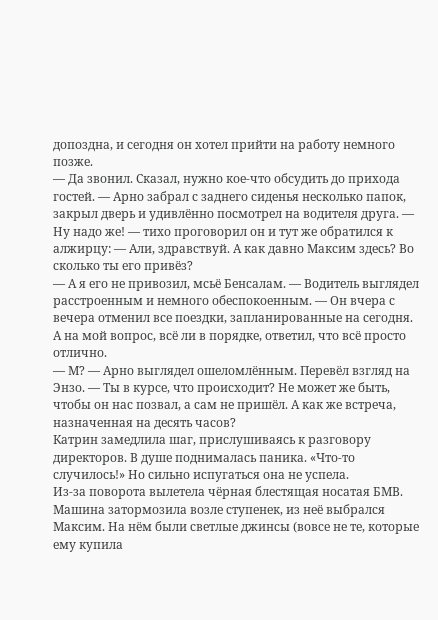допоздна, и сегодня он хотел прийти на работу немного позже.
— Да звонил. Сказал, нужно кое-что обсудить до прихода гостей. — Арно забрал с заднего сиденья несколько папок, закрыл дверь и удивлённо посмотрел на водителя друга. — Ну надо же! — тихо проговорил он и тут же обратился к алжирцу: — Али, здравствуй. А как давно Максим здесь? Во сколько ты его привёз?
— А я его не привозил, мсьё Бенсалам. — Водитель выглядел расстроенным и немного обеспокоенным. — Он вчера с вечера отменил все поездки, запланированные на сегодня. А на мой вопрос, всё ли в порядке, ответил, что всё просто отлично.
— М? — Арно выглядел ошеломлённым. Перевёл взгляд на Энзо. — Ты в курсе, что происходит? Не может же быть, чтобы он нас позвал, а сам не пришёл. А как же встреча, назначенная на десять часов?
Катрин замедлила шаг, прислушиваясь к разговору директоров. В душе поднималась паника. «Что-то случилось!» Но сильно испугаться она не успела.
Из-за поворота вылетела чёрная блестящая носатая БМВ. Машина затормозила возле ступенек, из неё выбрался Максим. На нём были светлые джинсы (вовсе не те, которые ему купила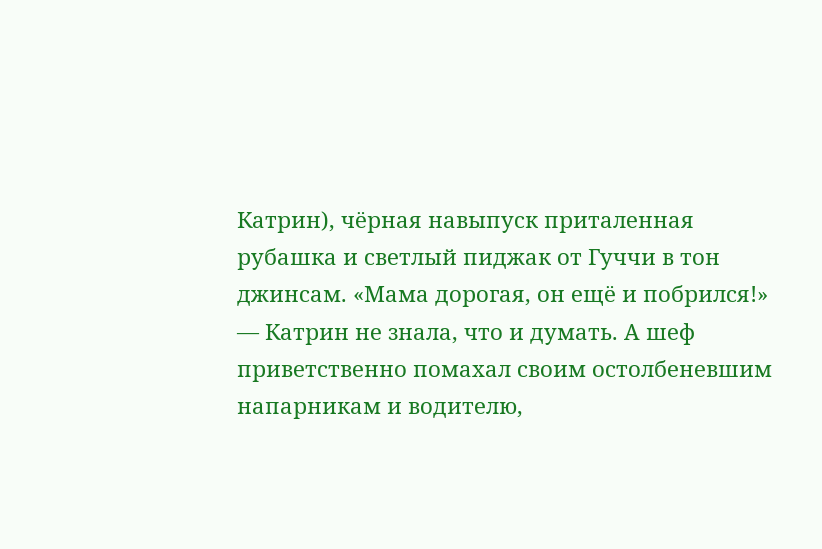Катрин), чёрная навыпуск приталенная рубашка и светлый пиджак от Гуччи в тон джинсам. «Мама дорогая, он ещё и побрился!» — Катрин не знала, что и думать. А шеф приветственно помахал своим остолбеневшим напарникам и водителю,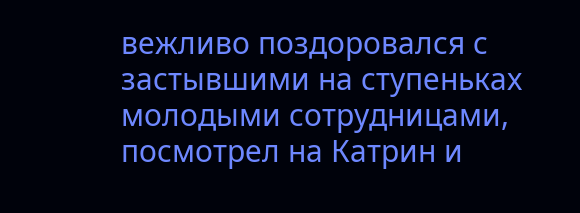вежливо поздоровался с застывшими на ступеньках молодыми сотрудницами, посмотрел на Катрин и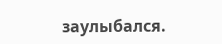заулыбался.